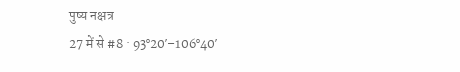पुष्य नक्षत्र
27 में से #8 · 93°20′–106°40′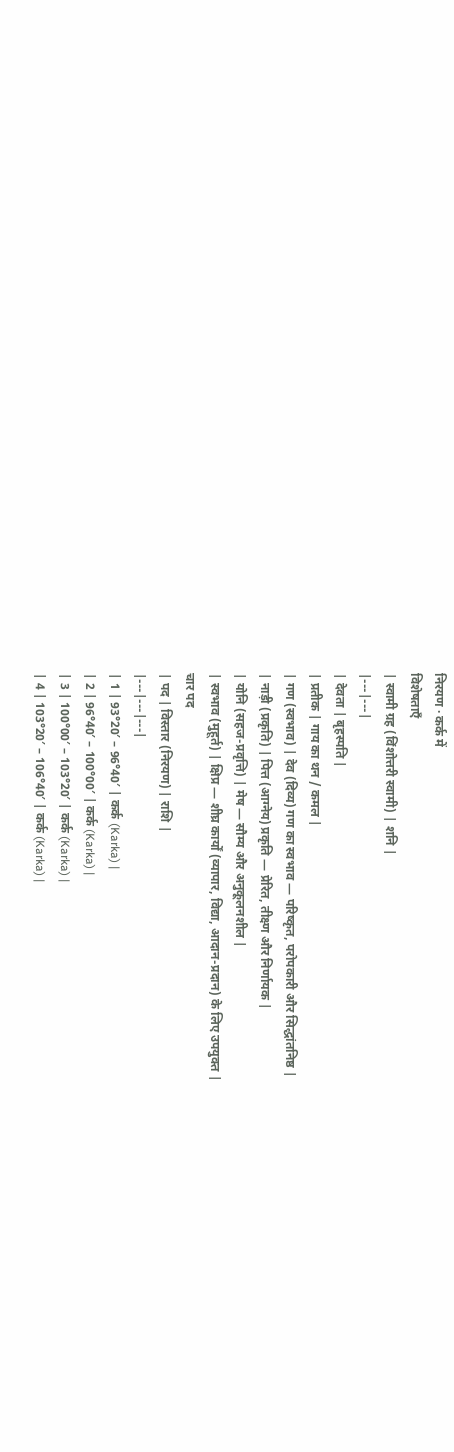निरयण · कर्क में
विशेषताएँ
| स्वामी ग्रह (विंशोत्तरी स्वामी) | शनि |
|---|---|
| देवता | बृहस्पति |
| प्रतीक | गाय का थन / कमल |
| गण (स्वभाव) | देव (दिव्य) गण का स्वभाव — परिष्कृत, परोपकारी और सिद्धांतनिष्ठ |
| नाड़ी (प्रकृति) | पित्त (आग्नेय) प्रकृति — प्रेरित, तीक्ष्ण और निर्णायक |
| योनि (सहज-प्रवृत्ति) | मेष — सौम्य और अनुकूलनशील |
| स्वभाव (मुहूर्त) | क्षिप्र — शीघ्र कार्यों (व्यापार, विद्या, आदान-प्रदान) के लिए उपयुक्त |
चार पद
| पद | विस्तार (निरयण) | राशि |
|---|---|---|
| 1 | 93°20′ – 96°40′ | कर्क (Karka) |
| 2 | 96°40′ – 100°00′ | कर्क (Karka) |
| 3 | 100°00′ – 103°20′ | कर्क (Karka) |
| 4 | 103°20′ – 106°40′ | कर्क (Karka) |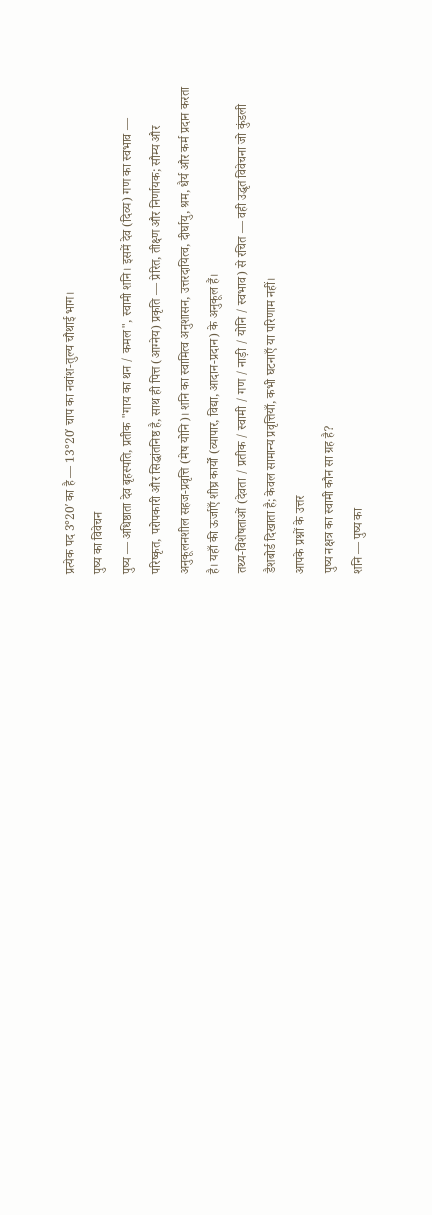प्रत्येक पद 3°20′ का है — 13°20′ चाप का नवांश-तुल्य चौथाई भाग।
पुष्य का विवेचन
पुष्य — अधिष्ठाता देव बृहस्पति, प्रतीक "गाय का थन / कमल", स्वामी शनि। इसमें देव (दिव्य) गण का स्वभाव — परिष्कृत, परोपकारी और सिद्धांतनिष्ठ है, साथ ही पित्त (आग्नेय) प्रकृति — प्रेरित, तीक्ष्ण और निर्णायक; सौम्य और अनुकूलनशील सहज-प्रवृत्ति (मेष योनि)। शनि का स्वामित्व अनुशासन, उत्तरदायित्व, दीर्घायु, श्रम, धैर्य और कर्म प्रदान करता है। यहाँ की ऊर्जाएँ शीघ्र कार्यों (व्यापार, विद्या, आदान-प्रदान) के अनुकूल हैं।
तथ्य-विशेषताओं (देवता / प्रतीक / स्वामी / गण / नाड़ी / योनि / स्वभाव) से रचित — वही उद्धृत विवेचना जो कुंडली डैशबोर्ड दिखाता है; केवल सामान्य प्रवृत्तियाँ, कभी घटनाएँ या परिणाम नहीं।
आपके प्रश्नों के उत्तर
पुष्य नक्षत्र का स्वामी कौन सा ग्रह है?
शनि — पुष्य का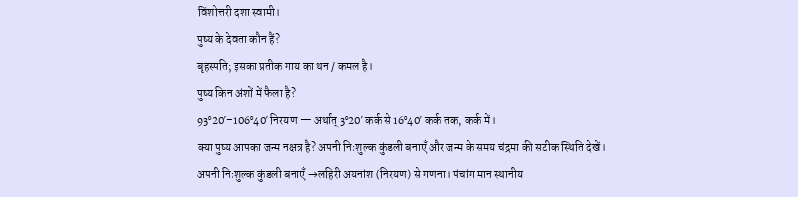विंशोत्तरी दशा स्वामी।
पुष्य के देवता कौन हैं?
बृहस्पति; इसका प्रतीक गाय का थन / कमल है।
पुष्य किन अंशों में फैला है?
93°20′–106°40′ निरयण — अर्थात् 3°20′ कर्क से 16°40′ कर्क तक, कर्क में।
क्या पुष्य आपका जन्म नक्षत्र है? अपनी निःशुल्क कुंडली बनाएँ और जन्म के समय चंद्रमा की सटीक स्थिति देखें।
अपनी निःशुल्क कुंडली बनाएँ →लहिरी अयनांश (निरयण) से गणना। पंचांग मान स्थानीय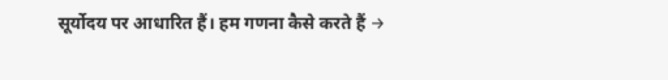सूर्योदय पर आधारित हैं। हम गणना कैसे करते हैं →